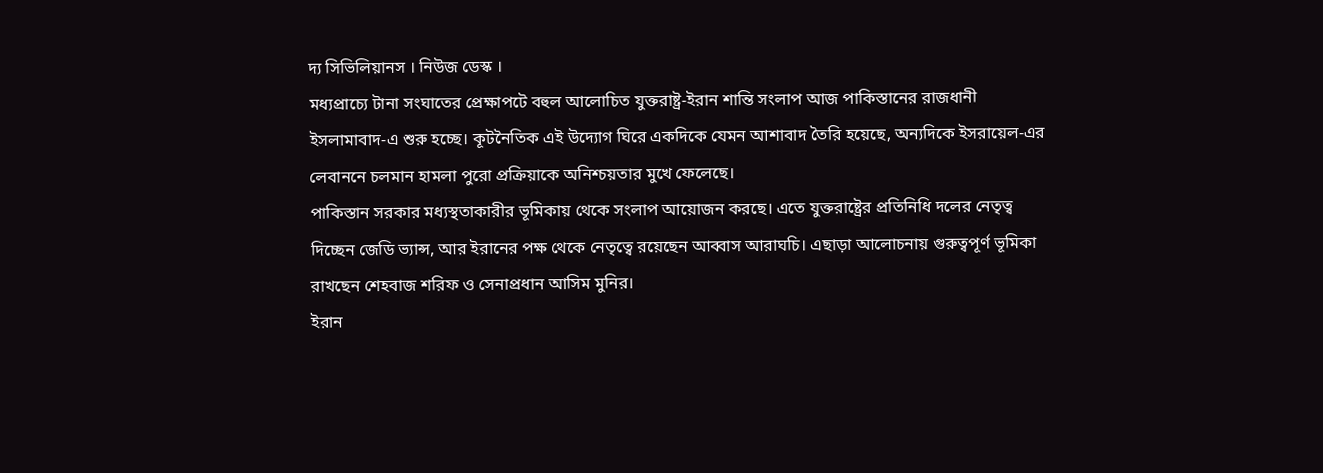দ্য সিভিলিয়ানস । নিউজ ডেস্ক ।
মধ্যপ্রাচ্যে টানা সংঘাতের প্রেক্ষাপটে বহুল আলোচিত যুক্তরাষ্ট্র-ইরান শান্তি সংলাপ আজ পাকিস্তানের রাজধানী ইসলামাবাদ-এ শুরু হচ্ছে। কূটনৈতিক এই উদ্যোগ ঘিরে একদিকে যেমন আশাবাদ তৈরি হয়েছে, অন্যদিকে ইসরায়েল-এর লেবাননে চলমান হামলা পুরো প্রক্রিয়াকে অনিশ্চয়তার মুখে ফেলেছে।
পাকিস্তান সরকার মধ্যস্থতাকারীর ভূমিকায় থেকে সংলাপ আয়োজন করছে। এতে যুক্তরাষ্ট্রের প্রতিনিধি দলের নেতৃত্ব দিচ্ছেন জেডি ভ্যান্স, আর ইরানের পক্ষ থেকে নেতৃত্বে রয়েছেন আব্বাস আরাঘচি। এছাড়া আলোচনায় গুরুত্বপূর্ণ ভূমিকা রাখছেন শেহবাজ শরিফ ও সেনাপ্রধান আসিম মুনির।
ইরান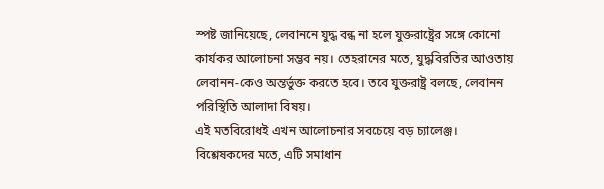স্পষ্ট জানিয়েছে, লেবাননে যুদ্ধ বন্ধ না হলে যুক্তরাষ্ট্রের সঙ্গে কোনো কার্যকর আলোচনা সম্ভব নয়। তেহরানের মতে, যুদ্ধবিরতির আওতায় লেবানন-কেও অন্তর্ভুক্ত করতে হবে। তবে যুক্তরাষ্ট্র বলছে, লেবানন পরিস্থিতি আলাদা বিষয়।
এই মতবিরোধই এখন আলোচনার সবচেয়ে বড় চ্যালেঞ্জ। বিশ্লেষকদের মতে, এটি সমাধান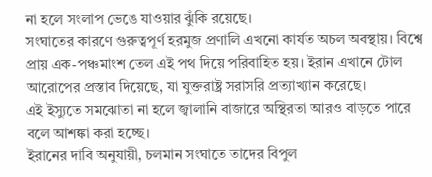না হলে সংলাপ ভেঙে যাওয়ার ঝুঁকি রয়েছে।
সংঘাতের কারণে গুরুত্বপূর্ণ হরমুজ প্রণালি এখনো কার্যত অচল অবস্থায়। বিশ্বে প্রায় এক-পঞ্চমাংশ তেল এই পথ দিয়ে পরিবাহিত হয়। ইরান এখানে টোল আরোপের প্রস্তাব দিয়েছে, যা যুক্তরাষ্ট্র সরাসরি প্রত্যাখ্যান করেছে।
এই ইস্যুতে সমঝোতা না হলে জ্বালানি বাজারে অস্থিরতা আরও বাড়তে পারে বলে আশঙ্কা করা হচ্ছে।
ইরানের দাবি অনুযায়ী, চলমান সংঘাতে তাদের বিপুল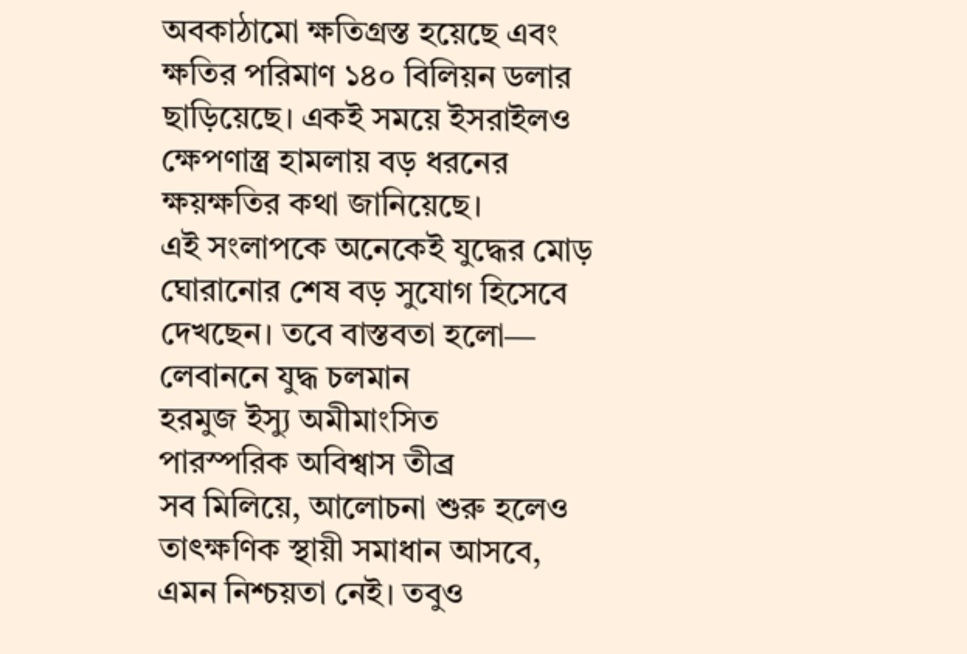অবকাঠামো ক্ষতিগ্রস্ত হয়েছে এবং ক্ষতির পরিমাণ ১৪০ বিলিয়ন ডলার ছাড়িয়েছে। একই সময়ে ইসরাইলও ক্ষেপণাস্ত্র হামলায় বড় ধরনের ক্ষয়ক্ষতির কথা জানিয়েছে।
এই সংলাপকে অনেকেই যুদ্ধের মোড় ঘোরানোর শেষ বড় সুযোগ হিসেবে দেখছেন। তবে বাস্তবতা হলো—
লেবাননে যুদ্ধ চলমান
হরমুজ ইস্যু অমীমাংসিত
পারস্পরিক অবিশ্বাস তীব্র
সব মিলিয়ে, আলোচনা শুরু হলেও তাৎক্ষণিক স্থায়ী সমাধান আসবে, এমন নিশ্চয়তা নেই। তবুও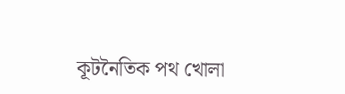কূটনৈতিক পথ খোলা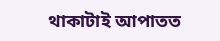থাকাটাই আপাতত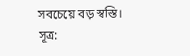সবচেয়ে বড় স্বস্তি।
সূত্র: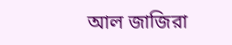আল জাজিরা